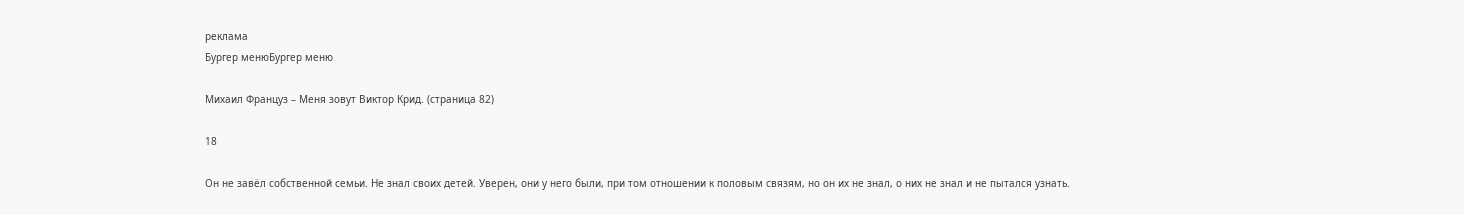реклама
Бургер менюБургер меню

Михаил Француз – Меня зовут Виктор Крид. (страница 82)

18

Он не завёл собственной семьи. Не знал своих детей. Уверен, они у него были, при том отношении к половым связям, но он их не знал, о них не знал и не пытался узнать.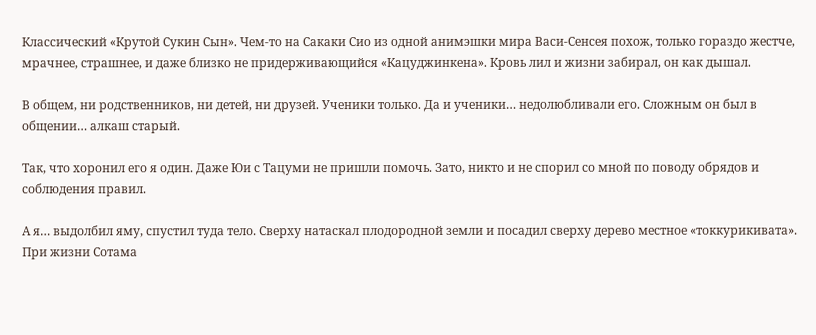Классический «Крутой Сукин Сын». Чем-то на Сакаки Сио из одной анимэшки мира Васи-Сенсея похож, только гораздо жестче, мрачнее, страшнее, и даже близко не придерживающийся «Кацуджинкена». Кровь лил и жизни забирал, он как дышал.

В общем, ни родственников, ни детей, ни друзей. Ученики только. Да и ученики… недолюбливали его. Сложным он был в общении… алкаш старый.

Так, что хоронил его я один. Даже Юи с Тацуми не пришли помочь. Зато, никто и не спорил со мной по поводу обрядов и соблюдения правил.

А я… выдолбил яму, спустил туда тело. Сверху натаскал плодородной земли и посадил сверху дерево местное «токкурикивата». При жизни Сотама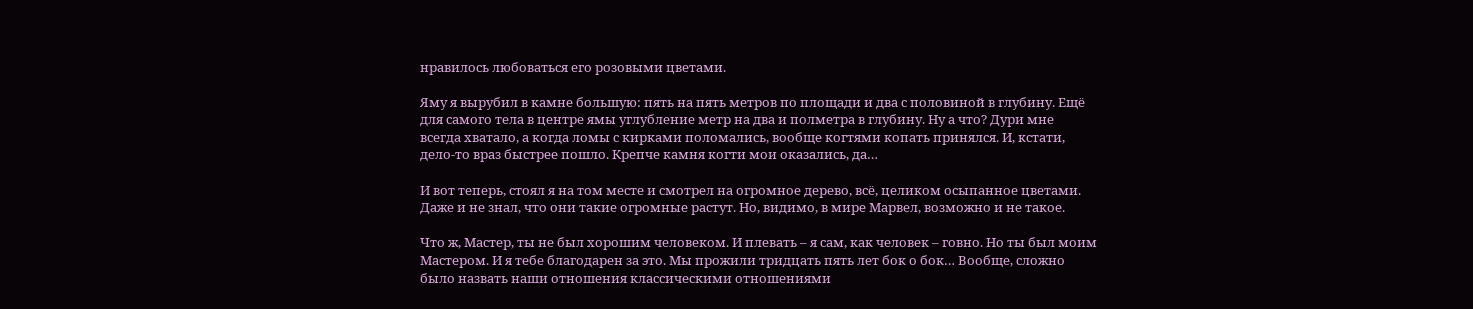нравилось любоваться его розовыми цветами.

Яму я вырубил в камне большую: пять на пять метров по площади и два с половиной в глубину. Ещё для самого тела в центре ямы углубление метр на два и полметра в глубину. Ну а что? Дури мне всегда хватало, а когда ломы с кирками поломались, вообще когтями копать принялся. И, кстати, дело-то враз быстрее пошло. Крепче камня когти мои оказались, да…

И вот теперь, стоял я на том месте и смотрел на огромное дерево, всё, целиком осыпанное цветами. Даже и не знал, что они такие огромные растут. Но, видимо, в мире Марвел, возможно и не такое.

Что ж, Мастер, ты не был хорошим человеком. И плевать – я сам, как человек – говно. Но ты был моим Мастером. И я тебе благодарен за это. Мы прожили тридцать пять лет бок о бок… Вообще, сложно было назвать наши отношения классическими отношениями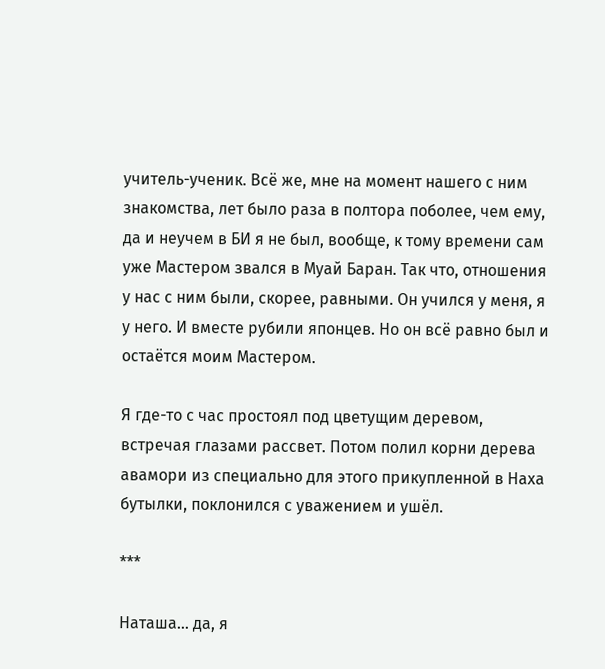учитель-ученик. Всё же, мне на момент нашего с ним знакомства, лет было раза в полтора поболее, чем ему, да и неучем в БИ я не был, вообще, к тому времени сам уже Мастером звался в Муай Баран. Так что, отношения у нас с ним были, скорее, равными. Он учился у меня, я у него. И вместе рубили японцев. Но он всё равно был и остаётся моим Мастером.

Я где-то с час простоял под цветущим деревом, встречая глазами рассвет. Потом полил корни дерева авамори из специально для этого прикупленной в Наха бутылки, поклонился с уважением и ушёл.

***

Наташа… да, я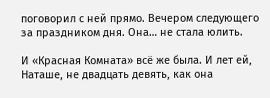поговорил с ней прямо. Вечером следующего за праздником дня. Она… не стала юлить.

И «Красная Комната» всё же была. И лет ей, Наташе, не двадцать девять, как она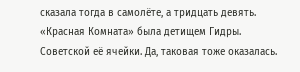сказала тогда в самолёте, а тридцать девять. «Красная Комната» была детищем Гидры. Советской её ячейки. Да, таковая тоже оказалась.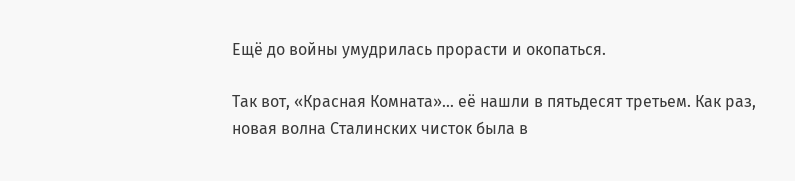Ещё до войны умудрилась прорасти и окопаться.

Так вот, «Красная Комната»… её нашли в пятьдесят третьем. Как раз, новая волна Сталинских чисток была в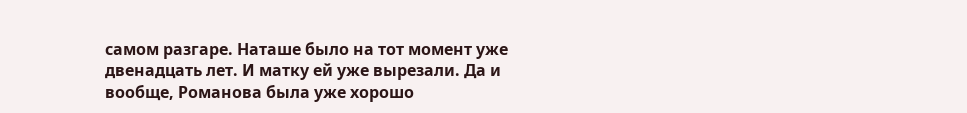самом разгаре. Наташе было на тот момент уже двенадцать лет. И матку ей уже вырезали. Да и вообще, Романова была уже хорошо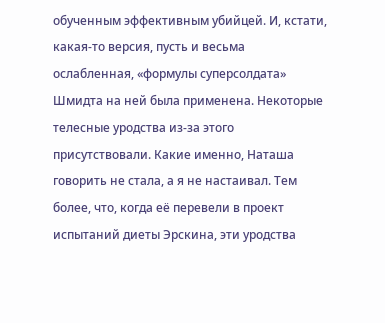обученным эффективным убийцей. И, кстати, какая-то версия, пусть и весьма ослабленная, «формулы суперсолдата» Шмидта на ней была применена. Некоторые телесные уродства из-за этого присутствовали. Какие именно, Наташа говорить не стала, а я не настаивал. Тем более, что, когда её перевели в проект испытаний диеты Эрскина, эти уродства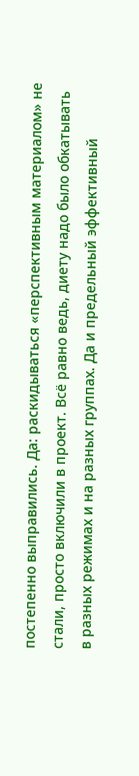постепенно выправились. Да: раскидываться «перспективным материалом» не стали, просто включили в проект. Всё равно ведь, диету надо было обкатывать в разных режимах и на разных группах. Да и предельный эффективный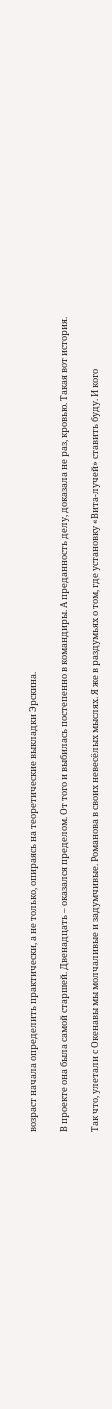возраст начала определить практически, а не только, опираясь на теоретические выкладки Эрскина.

В проекте она была самой старшей. Двенадцать – оказался пределом. От того и выбилась постепенно в командиры. А преданность делу, доказала не раз, кровью. Такая вот история.

Так что, улетали с Окенавы мы молчаливые и задумчивые. Романова в своих невесёлых мыслях. Я же в раздумьях о том, где установку «Вита-лучей» ставить буду. И кого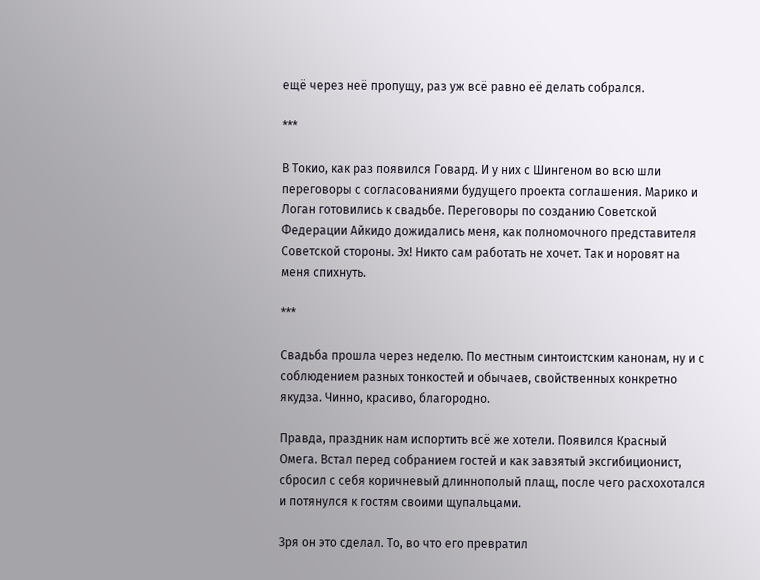ещё через неё пропущу, раз уж всё равно её делать собрался.

***

В Токио, как раз появился Говард. И у них с Шингеном во всю шли переговоры с согласованиями будущего проекта соглашения. Марико и Логан готовились к свадьбе. Переговоры по созданию Советской Федерации Айкидо дожидались меня, как полномочного представителя Советской стороны. Эх! Никто сам работать не хочет. Так и норовят на меня спихнуть.

***

Свадьба прошла через неделю. По местным синтоистским канонам, ну и с соблюдением разных тонкостей и обычаев, свойственных конкретно якудза. Чинно, красиво, благородно.

Правда, праздник нам испортить всё же хотели. Появился Красный Омега. Встал перед собранием гостей и как завзятый эксгибиционист, сбросил с себя коричневый длиннополый плащ, после чего расхохотался и потянулся к гостям своими щупальцами.

Зря он это сделал. То, во что его превратил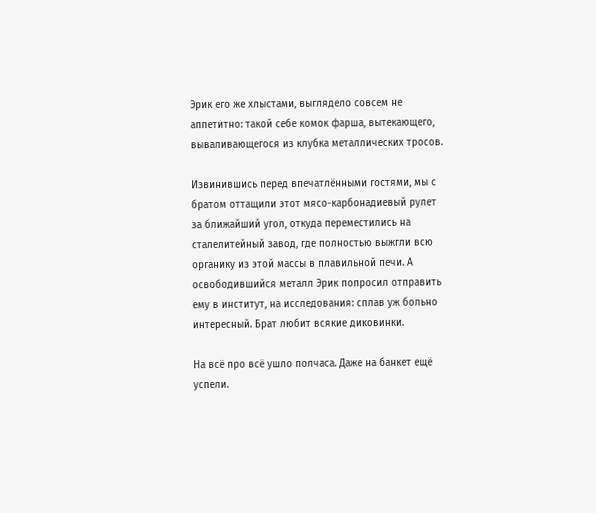Эрик его же хлыстами, выглядело совсем не аппетитно: такой себе комок фарша, вытекающего, вываливающегося из клубка металлических тросов.

Извинившись перед впечатлёнными гостями, мы с братом оттащили этот мясо-карбонадиевый рулет за ближайший угол, откуда переместились на сталелитейный завод, где полностью выжгли всю органику из этой массы в плавильной печи. А освободившийся металл Эрик попросил отправить ему в институт, на исследования: сплав уж больно интересный. Брат любит всякие диковинки.

На всё про всё ушло полчаса. Даже на банкет ещё успели.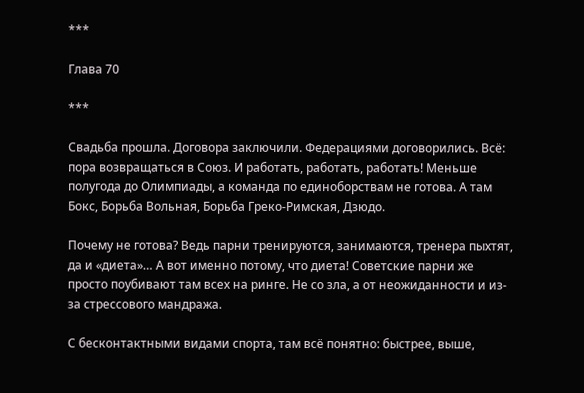***

Глава 70

***

Свадьба прошла. Договора заключили. Федерациями договорились. Всё: пора возвращаться в Союз. И работать, работать, работать! Меньше полугода до Олимпиады, а команда по единоборствам не готова. А там Бокс, Борьба Вольная, Борьба Греко-Римская, Дзюдо.

Почему не готова? Ведь парни тренируются, занимаются, тренера пыхтят, да и «диета»… А вот именно потому, что диета! Советские парни же просто поубивают там всех на ринге. Не со зла, а от неожиданности и из-за стрессового мандража.

С бесконтактными видами спорта, там всё понятно: быстрее, выше,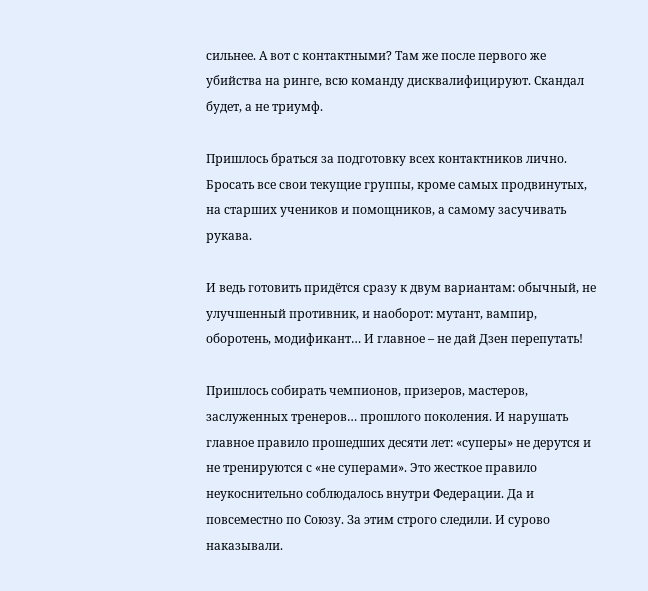сильнее. А вот с контактными? Там же после первого же убийства на ринге, всю команду дисквалифицируют. Скандал будет, а не триумф.

Пришлось браться за подготовку всех контактников лично. Бросать все свои текущие группы, кроме самых продвинутых, на старших учеников и помощников, а самому засучивать рукава.

И ведь готовить придётся сразу к двум вариантам: обычный, не улучшенный противник, и наоборот: мутант, вампир, оборотень, модификант… И главное – не дай Дзен перепутать!

Пришлось собирать чемпионов, призеров, мастеров, заслуженных тренеров… прошлого поколения. И нарушать главное правило прошедших десяти лет: «суперы» не дерутся и не тренируются с «не суперами». Это жесткое правило неукоснительно соблюдалось внутри Федерации. Да и повсеместно по Союзу. За этим строго следили. И сурово наказывали.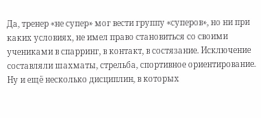Да, тренер «не супер» мог вести группу «суперов», но ни при каких условиях, не имел право становиться со своими учениками в спарринг, в контакт, в состязание. Исключение составляли шахматы, стрельба, спортивное ориентирование. Ну и ещё несколько дисциплин, в которых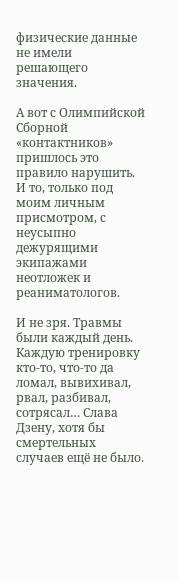физические данные не имели решающего значения.

А вот с Олимпийской Сборной «контактников» пришлось это правило нарушить. И то, только под моим личным присмотром, с неусыпно дежурящими экипажами неотложек и реаниматологов.

И не зря. Травмы были каждый день. Каждую тренировку кто-то, что-то да ломал, вывихивал, рвал, разбивал, сотрясал… Слава Дзену, хотя бы смертельных случаев ещё не было.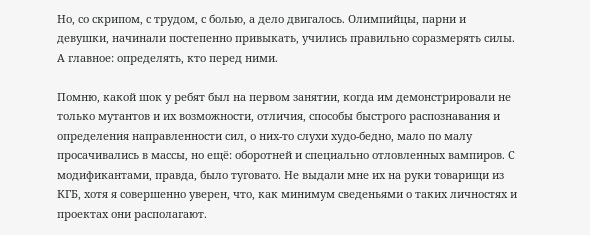Но, со скрипом, с трудом, с болью, а дело двигалось. Олимпийцы, парни и девушки, начинали постепенно привыкать, учились правильно соразмерять силы. А главное: определять, кто перед ними.

Помню, какой шок у ребят был на первом занятии, когда им демонстрировали не только мутантов и их возможности, отличия, способы быстрого распознавания и определения направленности сил, о них-то слухи худо-бедно, мало по малу просачивались в массы, но ещё: оборотней и специально отловленных вампиров. С модификантами, правда, было туговато. Не выдали мне их на руки товарищи из КГБ, хотя я совершенно уверен, что, как минимум сведеньями о таких личностях и проектах они располагают.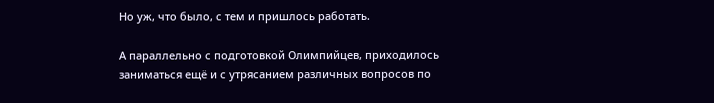Но уж, что было, с тем и пришлось работать.

А параллельно с подготовкой Олимпийцев, приходилось заниматься ещё и с утрясанием различных вопросов по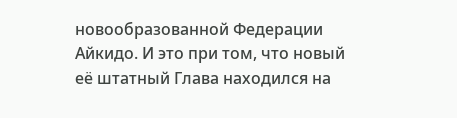новообразованной Федерации Айкидо. И это при том, что новый её штатный Глава находился на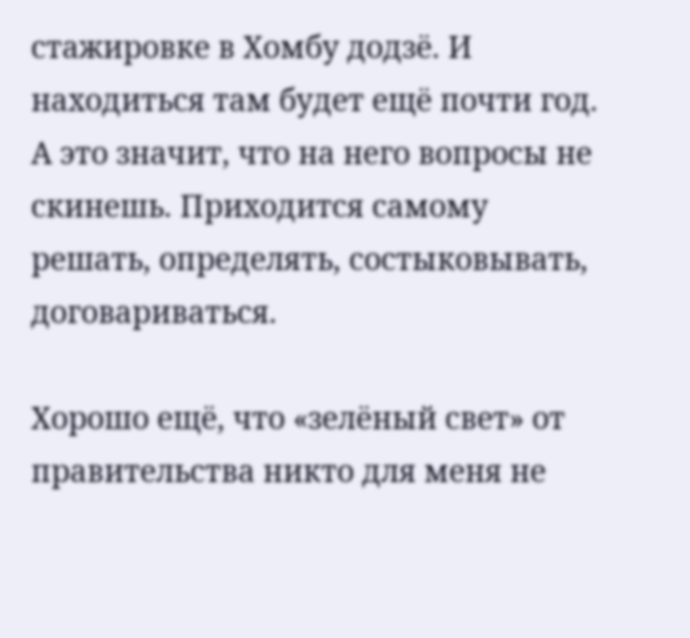стажировке в Хомбу додзё. И находиться там будет ещё почти год. А это значит, что на него вопросы не скинешь. Приходится самому решать, определять, состыковывать, договариваться.

Хорошо ещё, что «зелёный свет» от правительства никто для меня не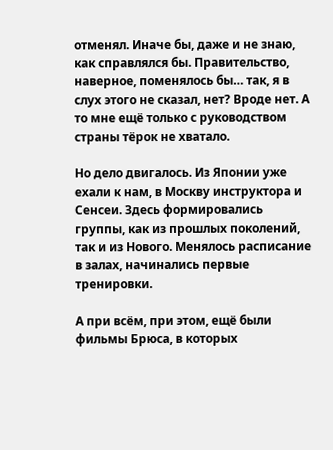отменял. Иначе бы, даже и не знаю, как справлялся бы. Правительство, наверное, поменялось бы… так, я в слух этого не сказал, нет? Вроде нет. А то мне ещё только с руководством страны тёрок не хватало.

Но дело двигалось. Из Японии уже ехали к нам, в Москву инструктора и Сенсеи. Здесь формировались группы, как из прошлых поколений, так и из Нового. Менялось расписание в залах, начинались первые тренировки.

А при всём, при этом, ещё были фильмы Брюса, в которых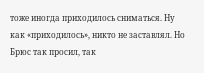тоже иногда приходилось сниматься. Ну как «приходилось», никто не заставлял. Но Брюс так просил, так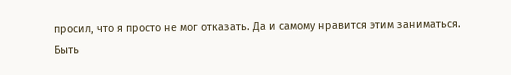просил, что я просто не мог отказать. Да и самому нравится этим заниматься. Быть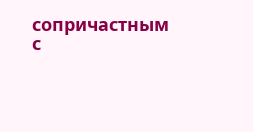сопричастным с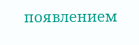появлением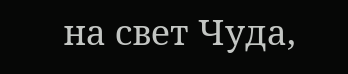на свет Чуда,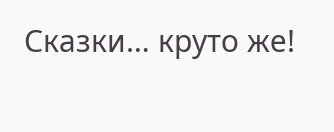Сказки… круто же!